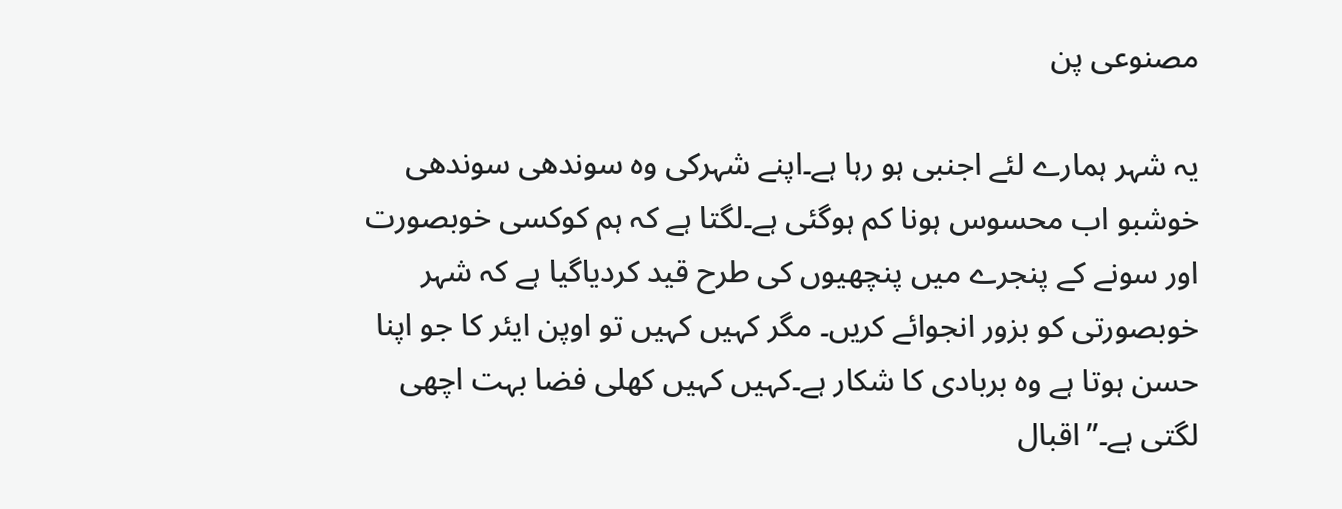مصنوعی پن

یہ شہر ہمارے لئے اجنبی ہو رہا ہے۔اپنے شہرکی وہ سوندھی سوندھی خوشبو اب محسوس ہونا کم ہوگئی ہے۔لگتا ہے کہ ہم کوکسی خوبصورت اور سونے کے پنجرے میں پنچھیوں کی طرح قید کردیاگیا ہے کہ شہر خوبصورتی کو بزور انجوائے کریں۔ مگر کہیں کہیں تو اوپن ایئر کا جو اپنا حسن ہوتا ہے وہ بربادی کا شکار ہے۔کہیں کہیں کھلی فضا بہت اچھی لگتی ہے۔”اقبال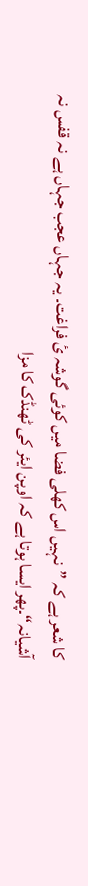کا شعر ہے کہ ”نہیں اس کھلی فضا میں کوئی گوشہ ئ فراغت۔ یہ جہاں عجب جہاں ہے نہ قفس نہ آشیانہ“۔پھر ایسا ہوتا ہے کہ اوپن ایئر کی ٹھنڈک کا مزا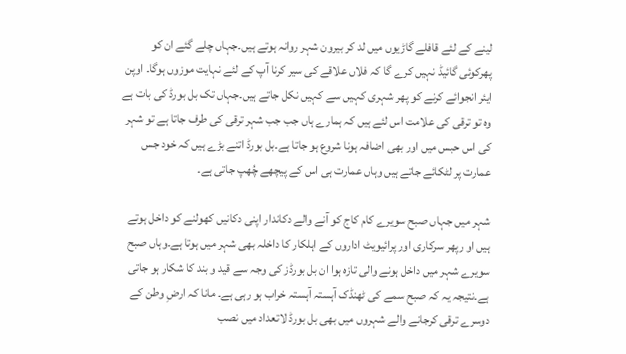لینے کے لئے قافلے گاڑیوں میں لد کر بیرون شہر روانہ ہوتے ہیں۔جہاں چلے گئے ان کو پھرکوئی گائیڈ نہیں کرے گا کہ فلاں علاقے کی سیر کرنا آپ کے لئے نہایت موزوں ہوگا۔ اوپن ایئر انجوائے کرنے کو پھر شہری کہیں سے کہیں نکل جاتے ہیں۔جہاں تک بل بورڈ کی بات ہے وہ تو ترقی کی علامت اس لئے ہیں کہ ہمارے ہاں جب جب شہر ترقی کی طرف جاتا ہے تو شہر کی اس حبس میں اور بھی اضافہ ہونا شروع ہو جاتا ہے۔بل بورڈ اتنے بڑے ہیں کہ خود جس عمارت پر لٹکائے جاتے ہیں وہاں عمارت ہی اس کے پیچھے چُھپ جاتی ہے۔

شہر میں جہاں صبح سویرے کام کاج کو آنے والے دکاندار اپنی دکانیں کھولنے کو داخل ہوتے ہیں او رپھر سرکاری اور پرائیویٹ اداروں کے اہلکار کا داخلہ بھی شہر میں ہوتا ہے۔وہاں صبح سویرے شہر میں داخل ہونے والی تازہ ہوا ان بل بورڈز کی وجہ سے قید و بند کا شکار ہو جاتی ہے۔نتیجہ یہ کہ صبح سمے کی ٹھنڈک آہستہ آہستہ خراب ہو رہی ہے۔ مانا کہ ارضِ وطن کے دوسرے ترقی کرجانے والے شہروں میں بھی بل بورڈ لاتعداد میں نصب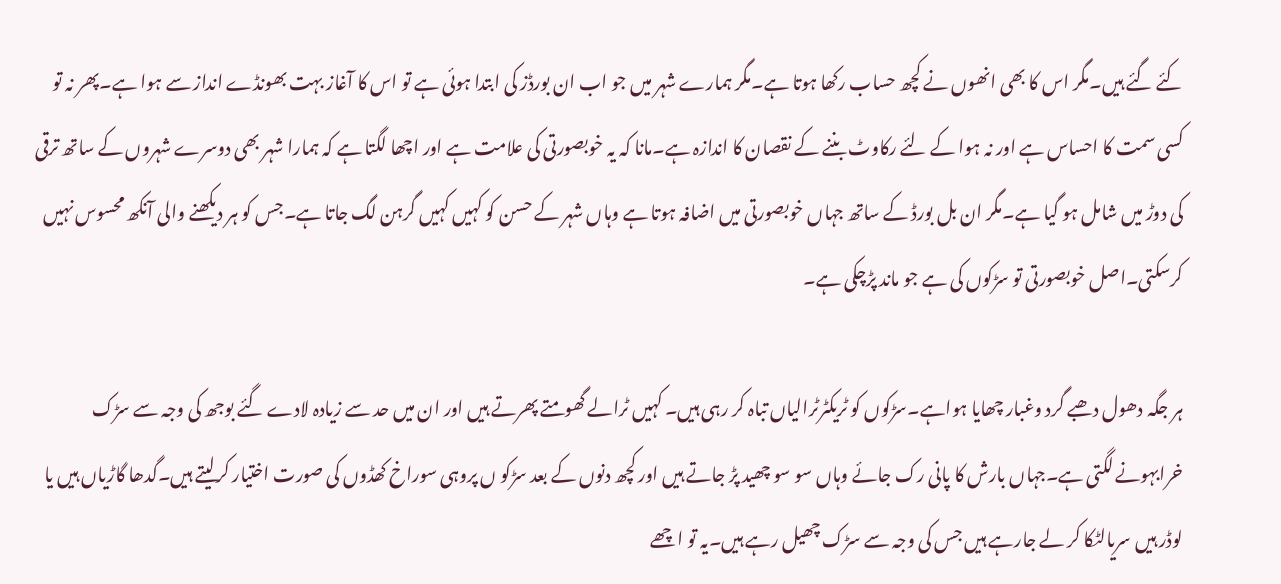کئے گئے ہیں۔مگر اس کا بھی انھوں نے کچھ حساب رکھا ہوتا ہے۔مگر ہمارے شہر میں جو اب ان بورڈز کی ابتدا ہوئی ہے تو اس کا آغاز بہت بھونڈے انداز سے ہوا ہے۔پھر نہ تو کسی سمت کا احساس ہے اور نہ ہوا کے لئے رکاوٹ بننے کے نقصان کا اندازہ ہے۔مانا کہ یہ خوبصورتی کی علامت ہے اور اچھا لگتا ہے کہ ہمارا شہر بھی دوسرے شہروں کے ساتھ ترقی کی دوڑ میں شامل ہو گیا ہے۔مگر ان بل بورڈ کے ساتھ جہاں خوبصورتی میں اضافہ ہوتا ہے وہاں شہر کے حسن کو کہیں کہیں گرہن لگ جاتا ہے۔جس کو ہر دیکھنے والی آنکھ محسوس نہیں کرسکتی۔اصل خوبصورتی تو سڑکوں کی ہے جو ماند پڑچکی ہے۔

ہر جگہ دھول دھبے گرد وغبار چھایا ہواہے۔سڑکوں کو ٹریکٹرٹرالیاں تباہ کر رہی ہیں۔ کہیں ٹرالے گھومتے پھرتے ہیں اور ان میں حد سے زیادہ لادے گئے بوجھ کی وجہ سے سڑک خرابہونے لگتی ہے۔جہاں بارش کا پانی رک جائے وہاں سو سو چھید پڑ جاتے ہیں اور کچھ دنوں کے بعد سڑکو ں پروہی سوراخ کھڈوں کی صورت اختیار کرلیتے ہیں۔گدھا گاڑیاں ہیں یا لوڈر ہیں سریالٹکا کر لے جارہے ہیں جس کی وجہ سے سڑک چھیل رہے ہیں۔یہ تو اچھے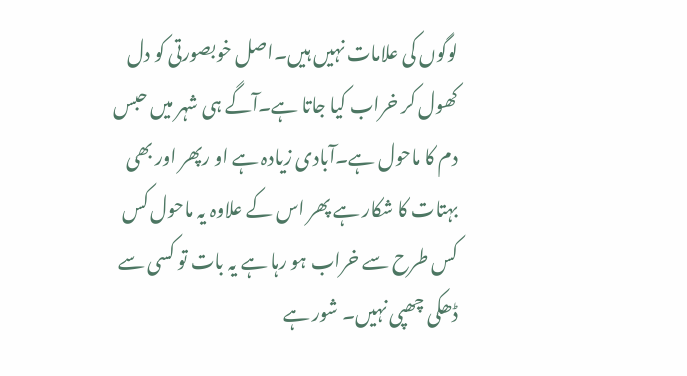لوگوں کی علامات نہیں ہیں۔اصل خوبصورتی کو دل کھول کر خراب کیا جاتا ہے۔آگے ہی شہر میں حبس دم کا ماحول ہے۔آبادی زیادہ ہے او رپھر اور بھی بہتات کا شکار ہے پھر اس کے علاوہ یہ ماحول کس کس طرح سے خراب ہو رہا ہے یہ بات تو کسی سے ڈھکی چھپی نہیں۔ شور ہے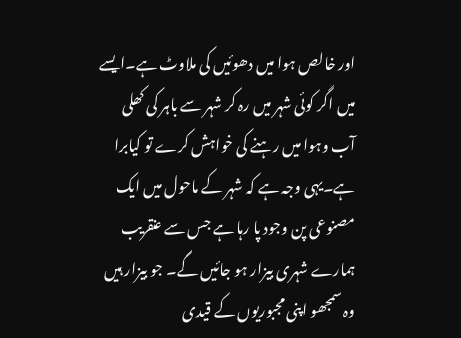اور خالص ہوا میں دھوئیں کی ملاوٹ ہے۔ایسے میں اگر کوئی شہر میں رہ کر شہر سے باہر کی کھلی آب وہوا میں رہنے کی خواہش کرے تو کیابرا ہے۔یہی وجہ ہے کہ شہر کے ماحول میں ایک مصنوعی پن وجود پا رہا ہے جس سے عنقریب ہمارے شہری بیزار ہو جائیں گے۔ جو بیزار ہیں وہ سمجھو اپنی مجبوریوں کے قیدی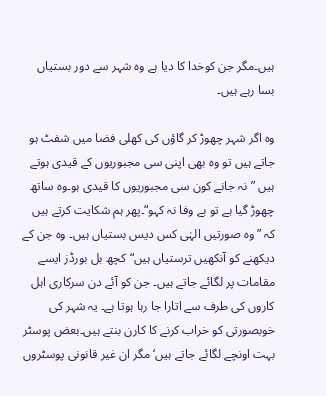ہیں۔مگر جن کوخدا کا دیا ہے وہ شہر سے دور بستیاں بسا رہے ہیں۔

وہ اگر شہر چھوڑ کر گاؤں کی کھلی فضا میں شفٹ ہو جاتے ہیں تو وہ بھی اپنی سی مجبوریوں کے قیدی ہوتے ہیں ”نہ جانے کون سی مجبوریوں کا قیدی ہو۔وہ ساتھ چھوڑ گیا ہے تو بے وفا نہ کہو“۔پھر ہم شکایت کرتے ہیں کہ ”وہ صورتیں الہٰی کس دیس بستیاں ہیں۔ وہ جن کے دیکھنے کو آنکھیں ترستیاں ہیں“کچھ بل بورڈز ایسے مقامات پر لگائے جاتے ہیں۔ جن کو آئے دن سرکاری اہل کاروں کی طرف سے اتارا جا رہا ہوتا ہے۔ یہ شہر کی خوبصورتی کو خراب کرنے کا کارن بنتے ہیں۔بعض پوسٹر بہت اونچے لگائے جاتے ہیں‘مگر ان غیر قانونی پوسٹروں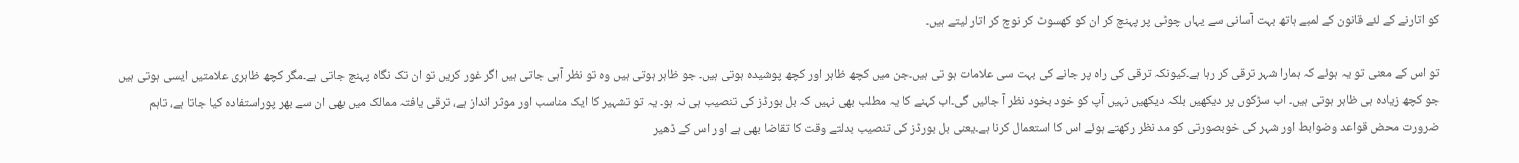کو اتارنے کے لئے قانون کے لمبے ہاتھ بہت آسانی سے یہاں چوٹی پر پہنچ کر ان کو کھسوٹ کر نوچ کر اتار لیتے ہیں۔

تو اس کے معنی تو یہ ہوئے کہ ہمارا شہر ترقی کر رہا ہے۔کیونکہ ترقی کی راہ پر جانے کی بہت سی علامات ہو تی ہیں۔جن میں کچھ ظاہر اور کچھ پوشیدہ ہوتی ہیں۔ جو ظاہر ہوتی ہیں وہ تو نظر آہی جاتی ہیں اگر غور کریں تو ان تک نگاہ پہنچ جاتی ہے۔مگر کچھ ظاہری علامتیں ایسی ہوتی ہیں جو کچھ زیادہ ہی ظاہر ہوتی ہیں۔ اب سڑکوں پر دیکھیں بلکہ دیکھیں نہیں آپ کو خود بخود نظر آ جائیں گی۔اب کہنے کا یہ مطلب بھی نہیں کہ بل بورڈز کی تنصیب ہی نہ ہو۔ یہ تو تشہیر کا ایک مناسب اور موثر انداز ہے، ترقی یافتہ ممالک میں بھی ان سے بھر پوراستفادہ کیا جاتا ہے، تاہم ضرورت محض قواعد وضوابط اور شہر کی خوبصورتی کو مد نظر رکھتے ہوئے اس کا استعمال کرنا ہے۔یعنی بل بورڈز کی تنصیب بدلتے وقت کا تقاضا بھی ہے اور اس کے ڈھیر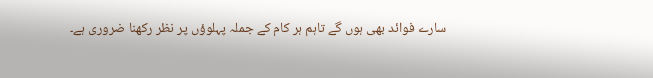سارے فوائد بھی ہوں گے تاہم ہر کام کے جملہ پہلوؤں پر نظر رکھنا ضروری ہے۔